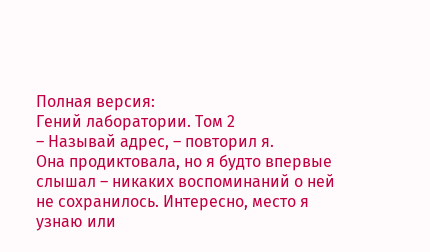Полная версия:
Гений лаборатории. Том 2
– Называй адрес, – повторил я.
Она продиктовала, но я будто впервые слышал – никаких воспоминаний о ней не сохранилось. Интересно, место я узнаю или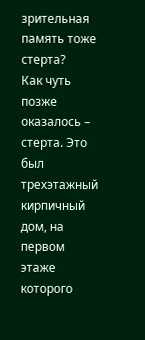зрительная память тоже стерта?
Как чуть позже оказалось – стерта. Это был трехэтажный кирпичный дом, на первом этаже которого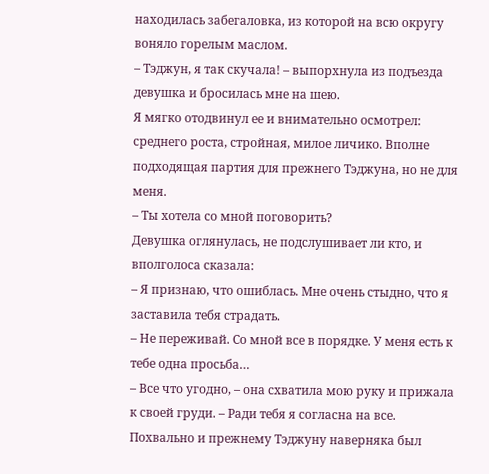находилась забегаловка, из которой на всю округу воняло горелым маслом.
– Тэджун, я так скучала! – выпорхнула из подъезда девушка и бросилась мне на шею.
Я мягко отодвинул ее и внимательно осмотрел: среднего роста, стройная, милое личико. Вполне подходящая партия для прежнего Тэджуна, но не для меня.
– Ты хотела со мной поговорить?
Девушка оглянулась, не подслушивает ли кто, и вполголоса сказала:
– Я признаю, что ошиблась. Мне очень стыдно, что я заставила тебя страдать.
– Не переживай. Со мной все в порядке. У меня есть к тебе одна просьба…
– Все что угодно, – она схватила мою руку и прижала к своей груди. – Ради тебя я согласна на все.
Похвально и прежнему Тэджуну наверняка был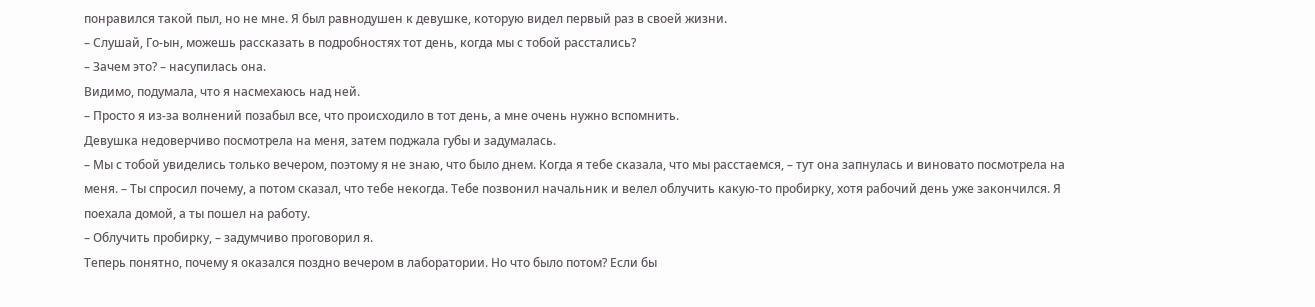понравился такой пыл, но не мне. Я был равнодушен к девушке, которую видел первый раз в своей жизни.
– Слушай, Го-ын, можешь рассказать в подробностях тот день, когда мы с тобой расстались?
– Зачем это? – насупилась она.
Видимо, подумала, что я насмехаюсь над ней.
– Просто я из-за волнений позабыл все, что происходило в тот день, а мне очень нужно вспомнить.
Девушка недоверчиво посмотрела на меня, затем поджала губы и задумалась.
– Мы с тобой увиделись только вечером, поэтому я не знаю, что было днем. Когда я тебе сказала, что мы расстаемся, – тут она запнулась и виновато посмотрела на меня. – Ты спросил почему, а потом сказал, что тебе некогда. Тебе позвонил начальник и велел облучить какую-то пробирку, хотя рабочий день уже закончился. Я поехала домой, а ты пошел на работу.
– Облучить пробирку, – задумчиво проговорил я.
Теперь понятно, почему я оказался поздно вечером в лаборатории. Но что было потом? Если бы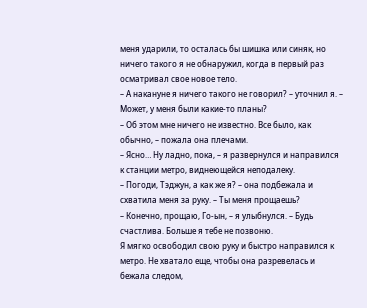меня ударили, то осталась бы шишка или синяк, но ничего такого я не обнаружил, когда в первый раз осматривал свое новое тело.
– А накануне я ничего такого не говорил? – уточнил я. – Может, у меня были какие-то планы?
– Об этом мне ничего не известно. Все было, как обычно, – пожала она плечами.
– Ясно… Ну ладно, пока, – я развернулся и направился к станции метро, виднеющейся неподалеку.
– Погоди, Тэджун, а как же я? – она подбежала и схватила меня за руку. – Ты меня прощаешь?
– Конечно, прощаю, Го-ын, – я улыбнулся. – Будь счастлива. Больше я тебе не позвоню.
Я мягко освободил свою руку и быстро направился к метро. Не хватало еще, чтобы она разревелась и бежала следом,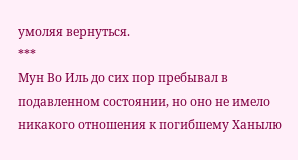умоляя вернуться.
***
Мун Во Иль до сих пор пребывал в подавленном состоянии, но оно не имело никакого отношения к погибшему Ханылю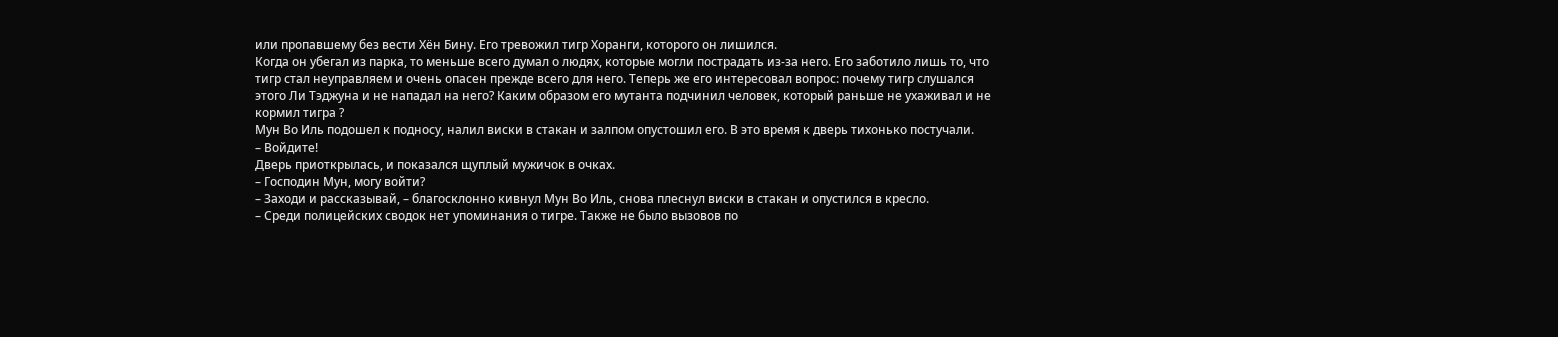или пропавшему без вести Хён Бину. Его тревожил тигр Хоранги, которого он лишился.
Когда он убегал из парка, то меньше всего думал о людях, которые могли пострадать из-за него. Его заботило лишь то, что тигр стал неуправляем и очень опасен прежде всего для него. Теперь же его интересовал вопрос: почему тигр слушался этого Ли Тэджуна и не нападал на него? Каким образом его мутанта подчинил человек, который раньше не ухаживал и не кормил тигра ?
Мун Во Иль подошел к подносу, налил виски в стакан и залпом опустошил его. В это время к дверь тихонько постучали.
– Войдите!
Дверь приоткрылась, и показался щуплый мужичок в очках.
– Господин Мун, могу войти?
– Заходи и рассказывай, – благосклонно кивнул Мун Во Иль, снова плеснул виски в стакан и опустился в кресло.
– Среди полицейских сводок нет упоминания о тигре. Также не было вызовов по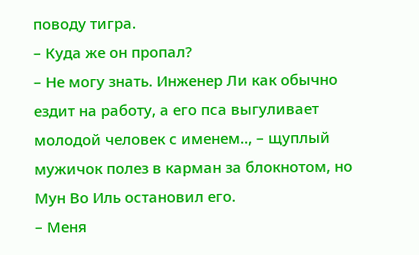поводу тигра.
– Куда же он пропал?
– Не могу знать. Инженер Ли как обычно ездит на работу, а его пса выгуливает молодой человек с именем.., – щуплый мужичок полез в карман за блокнотом, но Мун Во Иль остановил его.
– Меня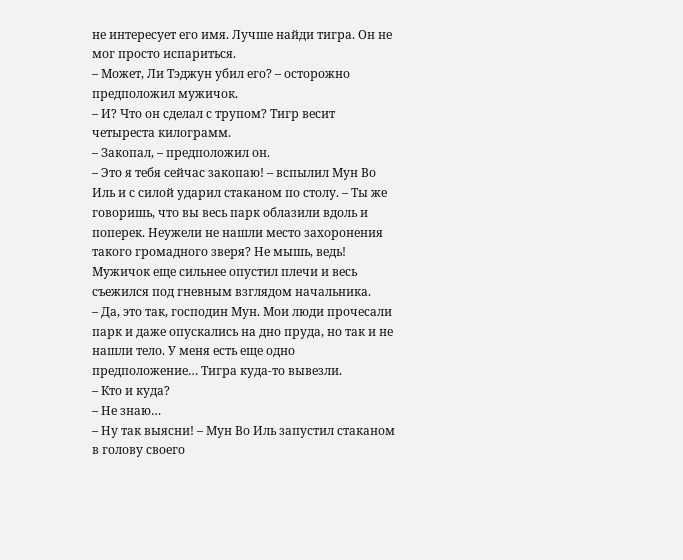не интересует его имя. Лучше найди тигра. Он не мог просто испариться.
– Может, Ли Тэджун убил его? – осторожно предположил мужичок.
– И? Что он сделал с трупом? Тигр весит четыреста килограмм.
– Закопал, – предположил он.
– Это я тебя сейчас закопаю! – вспылил Мун Во Иль и с силой ударил стаканом по столу. – Ты же говоришь, что вы весь парк облазили вдоль и поперек. Неужели не нашли место захоронения такого громадного зверя? Не мышь, ведь!
Мужичок еще сильнее опустил плечи и весь съежился под гневным взглядом начальника.
– Да, это так, господин Мун. Мои люди прочесали парк и даже опускались на дно пруда, но так и не нашли тело. У меня есть еще одно предположение… Тигра куда-то вывезли.
– Кто и куда?
– Не знаю…
– Ну так выясни! – Мун Во Иль запустил стаканом в голову своего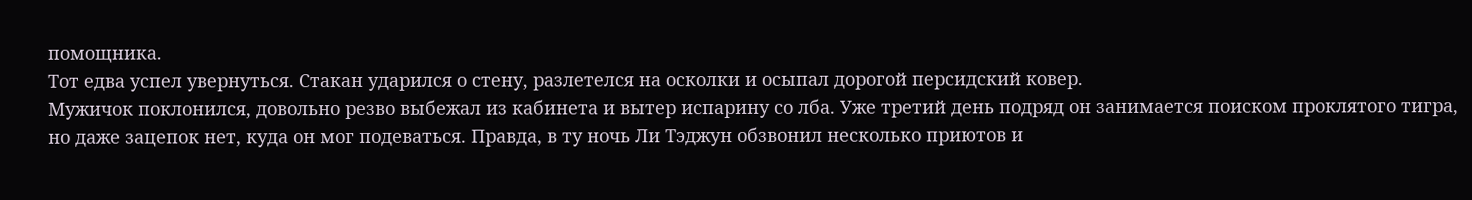помощника.
Тот едва успел увернуться. Стакан ударился о стену, разлетелся на осколки и осыпал дорогой персидский ковер.
Мужичок поклонился, довольно резво выбежал из кабинета и вытер испарину со лба. Уже третий день подряд он занимается поиском проклятого тигра, но даже зацепок нет, куда он мог подеваться. Правда, в ту ночь Ли Тэджун обзвонил несколько приютов и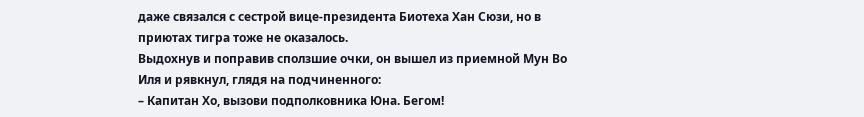даже связался с сестрой вице-президента Биотеха Хан Сюзи, но в приютах тигра тоже не оказалось.
Выдохнув и поправив сползшие очки, он вышел из приемной Мун Во Иля и рявкнул, глядя на подчиненного:
– Капитан Хо, вызови подполковника Юна. Бегом!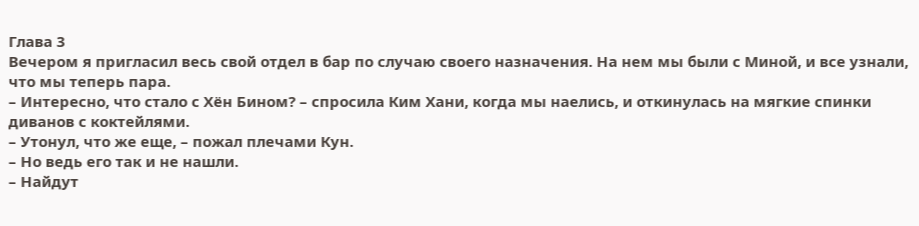Глава 3
Вечером я пригласил весь свой отдел в бар по случаю своего назначения. На нем мы были с Миной, и все узнали, что мы теперь пара.
– Интересно, что стало с Хён Бином? – спросила Ким Хани, когда мы наелись, и откинулась на мягкие спинки диванов с коктейлями.
– Утонул, что же еще, – пожал плечами Кун.
– Но ведь его так и не нашли.
– Найдут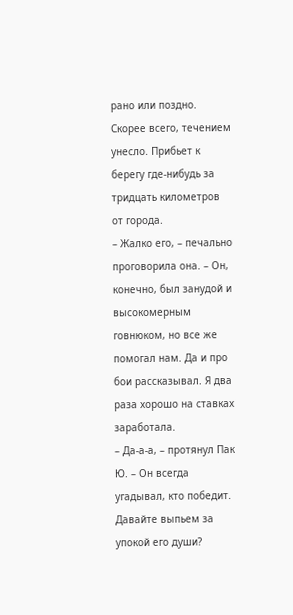рано или поздно. Скорее всего, течением унесло. Прибьет к берегу где-нибудь за тридцать километров от города.
– Жалко его, – печально проговорила она. – Он, конечно, был занудой и высокомерным говнюком, но все же помогал нам. Да и про бои рассказывал. Я два раза хорошо на ставках заработала.
– Да-а-а, – протянул Пак Ю. – Он всегда угадывал, кто победит. Давайте выпьем за упокой его души?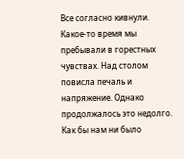Все согласно кивнули.
Какое-то время мы пребывали в горестных чувствах. Над столом повисла печаль и напряжение. Однако продолжалось это недолго. Как бы нам ни было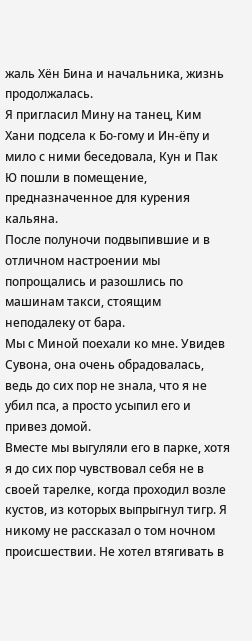жаль Хён Бина и начальника, жизнь продолжалась.
Я пригласил Мину на танец, Ким Хани подсела к Бо-гому и Ин-ёпу и мило с ними беседовала, Кун и Пак Ю пошли в помещение, предназначенное для курения кальяна.
После полуночи подвыпившие и в отличном настроении мы попрощались и разошлись по машинам такси, стоящим неподалеку от бара.
Мы с Миной поехали ко мне. Увидев Сувона, она очень обрадовалась, ведь до сих пор не знала, что я не убил пса, а просто усыпил его и привез домой.
Вместе мы выгуляли его в парке, хотя я до сих пор чувствовал себя не в своей тарелке, когда проходил возле кустов, из которых выпрыгнул тигр. Я никому не рассказал о том ночном происшествии. Не хотел втягивать в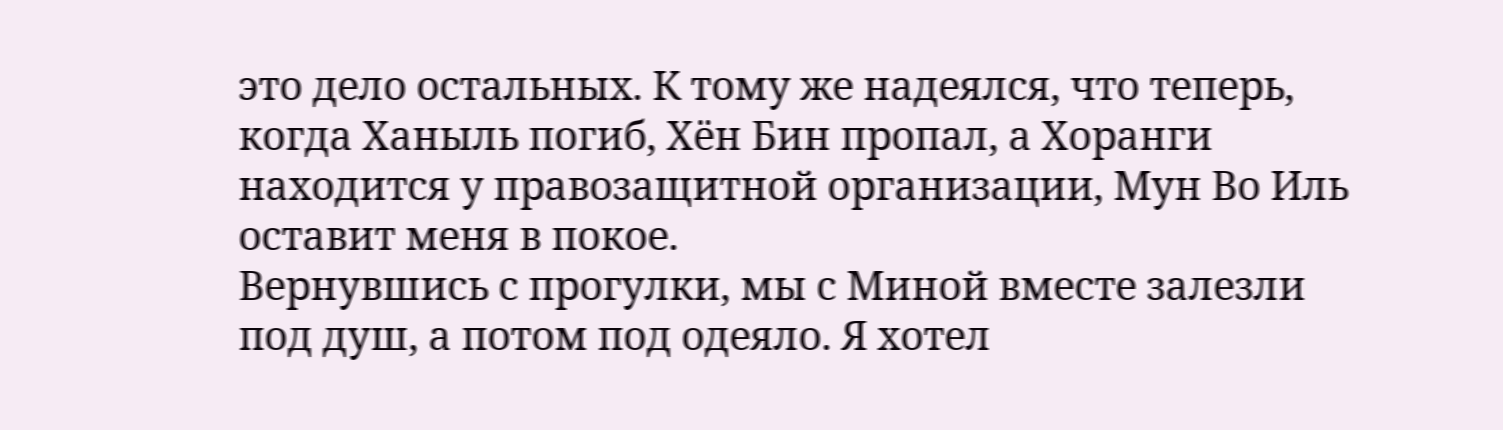это дело остальных. К тому же надеялся, что теперь, когда Ханыль погиб, Хён Бин пропал, а Хоранги находится у правозащитной организации, Мун Во Иль оставит меня в покое.
Вернувшись с прогулки, мы с Миной вместе залезли под душ, а потом под одеяло. Я хотел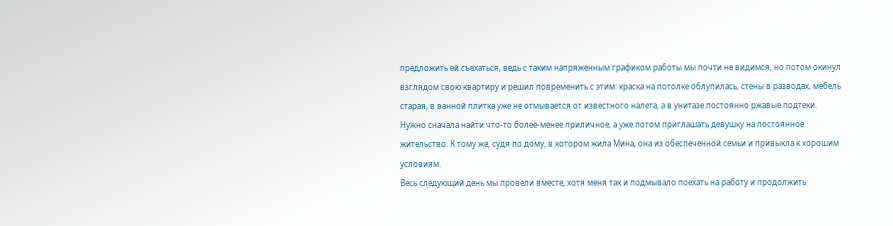предложить ей съехаться, ведь с таким напряженным графиком работы мы почти не видимся, но потом окинул взглядом свою квартиру и решил повременить с этим: краска на потолке облупилась, стены в разводах, мебель старая, в ванной плитка уже не отмывается от известного налета, а в унитазе постоянно ржавые подтеки.
Нужно сначала найти что-то более-менее приличное, а уже потом приглашать девушку на постоянное жительство. К тому же, судя по дому, в котором жила Мина, она из обеспеченной семьи и привыкла к хорошим условиям.
Весь следующий день мы провели вместе, хотя меня так и подмывало поехать на работу и продолжить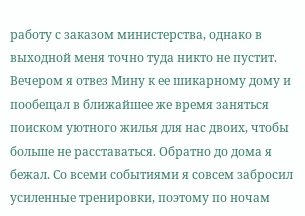работу с заказом министерства, однако в выходной меня точно туда никто не пустит.
Вечером я отвез Мину к ее шикарному дому и пообещал в ближайшее же время заняться поиском уютного жилья для нас двоих, чтобы больше не расставаться. Обратно до дома я бежал. Со всеми событиями я совсем забросил усиленные тренировки, поэтому по ночам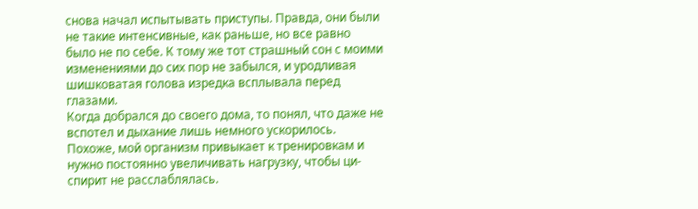снова начал испытывать приступы. Правда, они были не такие интенсивные, как раньше, но все равно было не по себе. К тому же тот страшный сон с моими изменениями до сих пор не забылся, и уродливая шишковатая голова изредка всплывала перед глазами.
Когда добрался до своего дома, то понял, что даже не вспотел и дыхание лишь немного ускорилось. Похоже, мой организм привыкает к тренировкам и нужно постоянно увеличивать нагрузку, чтобы ци-спирит не расслаблялась.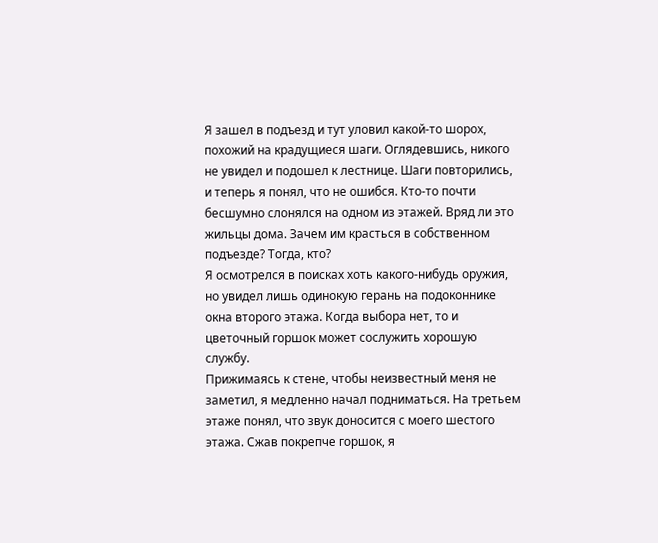Я зашел в подъезд и тут уловил какой-то шорох, похожий на крадущиеся шаги. Оглядевшись, никого не увидел и подошел к лестнице. Шаги повторились, и теперь я понял, что не ошибся. Кто-то почти бесшумно слонялся на одном из этажей. Вряд ли это жильцы дома. Зачем им красться в собственном подъезде? Тогда, кто?
Я осмотрелся в поисках хоть какого-нибудь оружия, но увидел лишь одинокую герань на подоконнике окна второго этажа. Когда выбора нет, то и цветочный горшок может сослужить хорошую службу.
Прижимаясь к стене, чтобы неизвестный меня не заметил, я медленно начал подниматься. На третьем этаже понял, что звук доносится с моего шестого этажа. Сжав покрепче горшок, я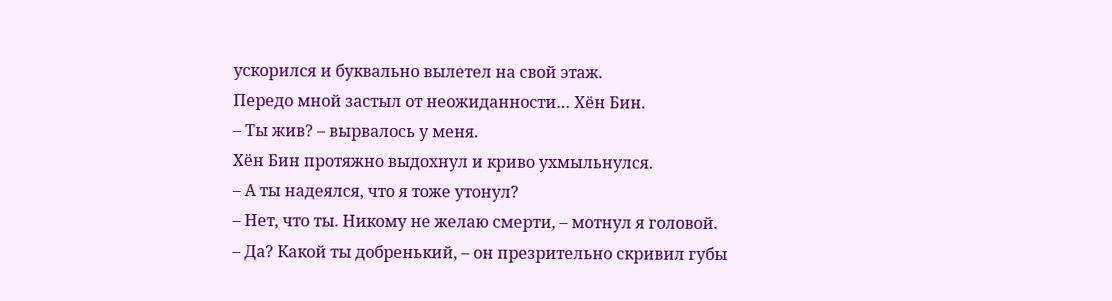ускорился и буквально вылетел на свой этаж.
Передо мной застыл от неожиданности… Хён Бин.
– Ты жив? – вырвалось у меня.
Хён Бин протяжно выдохнул и криво ухмыльнулся.
– А ты надеялся, что я тоже утонул?
– Нет, что ты. Никому не желаю смерти, – мотнул я головой.
– Да? Какой ты добренький, – он презрительно скривил губы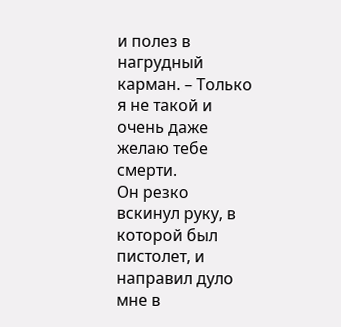и полез в нагрудный карман. – Только я не такой и очень даже желаю тебе смерти.
Он резко вскинул руку, в которой был пистолет, и направил дуло мне в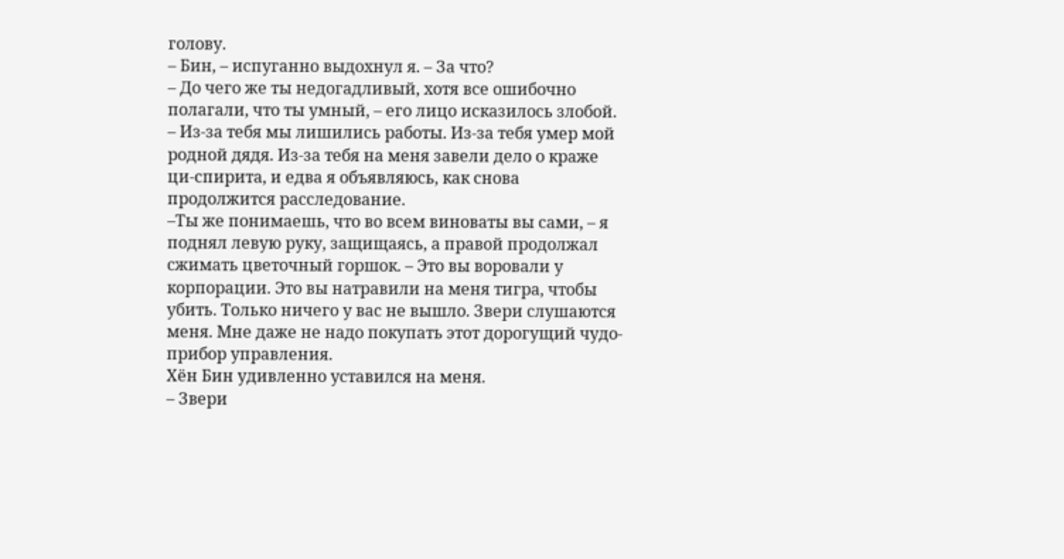голову.
– Бин, – испуганно выдохнул я. – За что?
– До чего же ты недогадливый, хотя все ошибочно полагали, что ты умный, – его лицо исказилось злобой. – Из-за тебя мы лишились работы. Из-за тебя умер мой родной дядя. Из-за тебя на меня завели дело о краже ци-спирита, и едва я объявляюсь, как снова продолжится расследование.
–Ты же понимаешь, что во всем виноваты вы сами, – я поднял левую руку, защищаясь, а правой продолжал сжимать цветочный горшок. – Это вы воровали у корпорации. Это вы натравили на меня тигра, чтобы убить. Только ничего у вас не вышло. Звери слушаются меня. Мне даже не надо покупать этот дорогущий чудо-прибор управления.
Хён Бин удивленно уставился на меня.
– Звери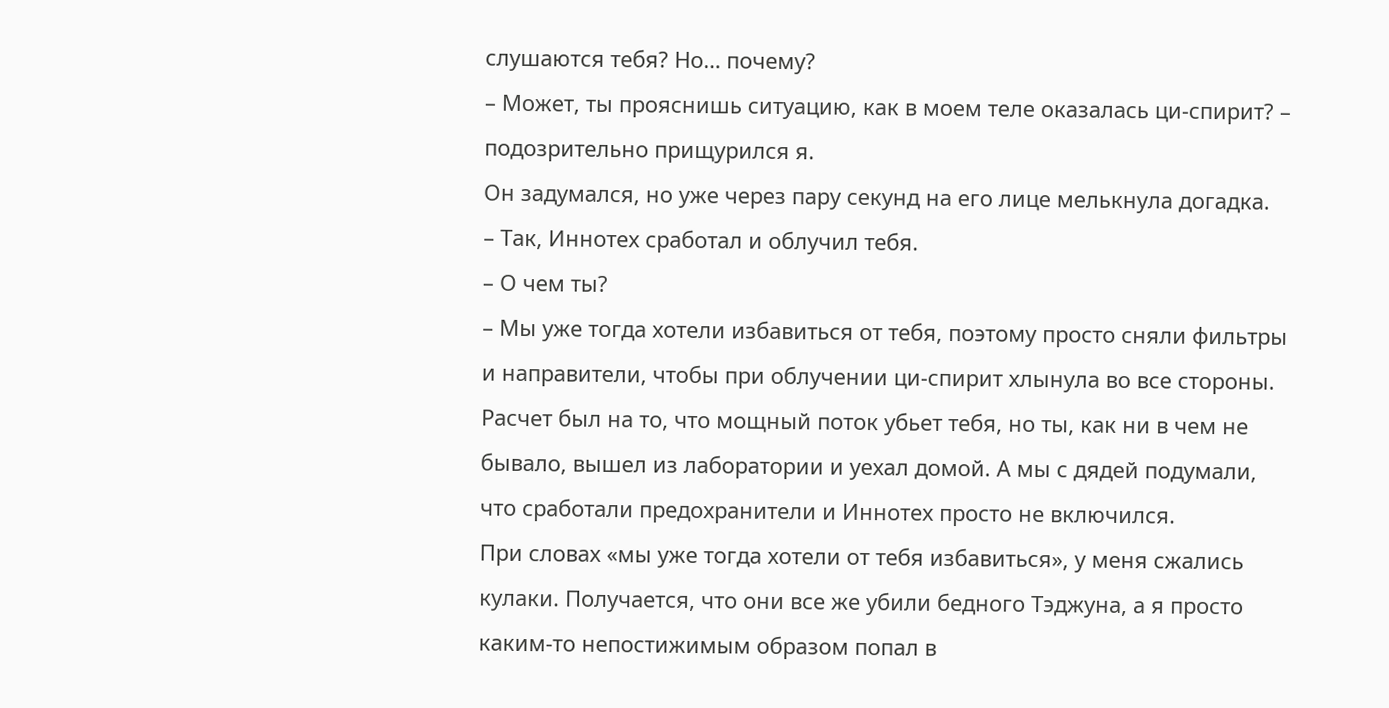слушаются тебя? Но… почему?
– Может, ты прояснишь ситуацию, как в моем теле оказалась ци-спирит? – подозрительно прищурился я.
Он задумался, но уже через пару секунд на его лице мелькнула догадка.
– Так, Иннотех сработал и облучил тебя.
– О чем ты?
– Мы уже тогда хотели избавиться от тебя, поэтому просто сняли фильтры и направители, чтобы при облучении ци-спирит хлынула во все стороны. Расчет был на то, что мощный поток убьет тебя, но ты, как ни в чем не бывало, вышел из лаборатории и уехал домой. А мы с дядей подумали, что сработали предохранители и Иннотех просто не включился.
При словах «мы уже тогда хотели от тебя избавиться», у меня сжались кулаки. Получается, что они все же убили бедного Тэджуна, а я просто каким-то непостижимым образом попал в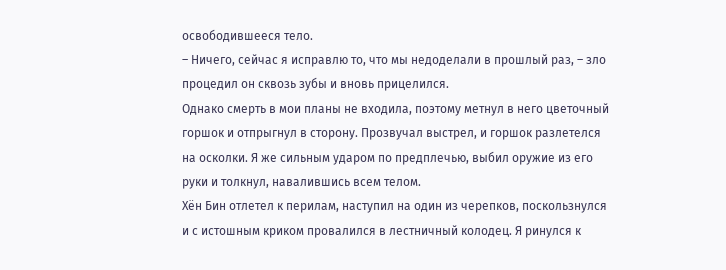освободившееся тело.
– Ничего, сейчас я исправлю то, что мы недоделали в прошлый раз, – зло процедил он сквозь зубы и вновь прицелился.
Однако смерть в мои планы не входила, поэтому метнул в него цветочный горшок и отпрыгнул в сторону. Прозвучал выстрел, и горшок разлетелся на осколки. Я же сильным ударом по предплечью, выбил оружие из его руки и толкнул, навалившись всем телом.
Хён Бин отлетел к перилам, наступил на один из черепков, поскользнулся и с истошным криком провалился в лестничный колодец. Я ринулся к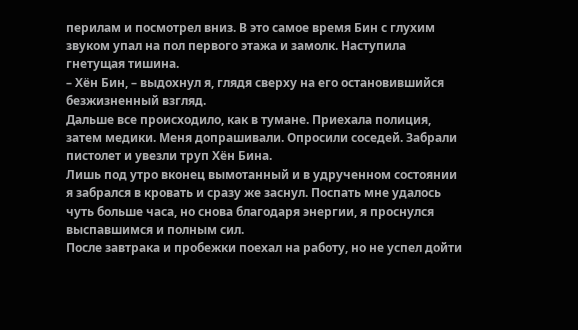перилам и посмотрел вниз. В это самое время Бин с глухим звуком упал на пол первого этажа и замолк. Наступила гнетущая тишина.
– Хён Бин, – выдохнул я, глядя сверху на его остановившийся безжизненный взгляд.
Дальше все происходило, как в тумане. Приехала полиция, затем медики. Меня допрашивали. Опросили соседей. Забрали пистолет и увезли труп Хён Бина.
Лишь под утро вконец вымотанный и в удрученном состоянии я забрался в кровать и сразу же заснул. Поспать мне удалось чуть больше часа, но снова благодаря энергии, я проснулся выспавшимся и полным сил.
После завтрака и пробежки поехал на работу, но не успел дойти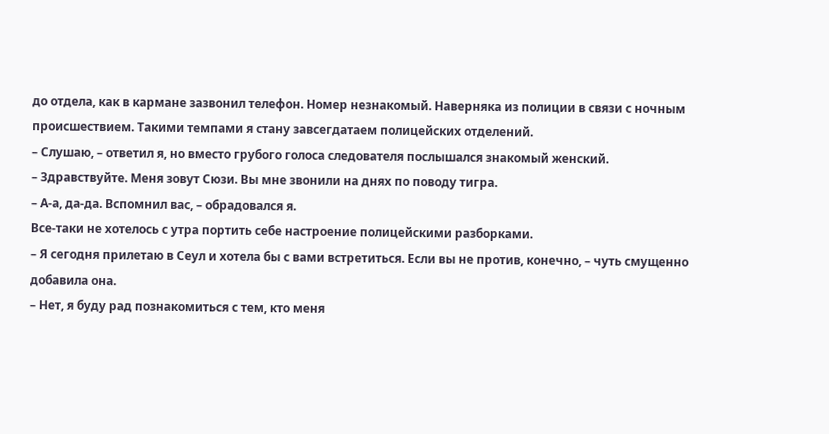до отдела, как в кармане зазвонил телефон. Номер незнакомый. Наверняка из полиции в связи с ночным происшествием. Такими темпами я стану завсегдатаем полицейских отделений.
– Слушаю, – ответил я, но вместо грубого голоса следователя послышался знакомый женский.
– Здравствуйте. Меня зовут Сюзи. Вы мне звонили на днях по поводу тигра.
– А-а, да-да. Вспомнил вас, – обрадовался я.
Все-таки не хотелось с утра портить себе настроение полицейскими разборками.
– Я сегодня прилетаю в Сеул и хотела бы с вами встретиться. Если вы не против, конечно, – чуть смущенно добавила она.
– Нет, я буду рад познакомиться с тем, кто меня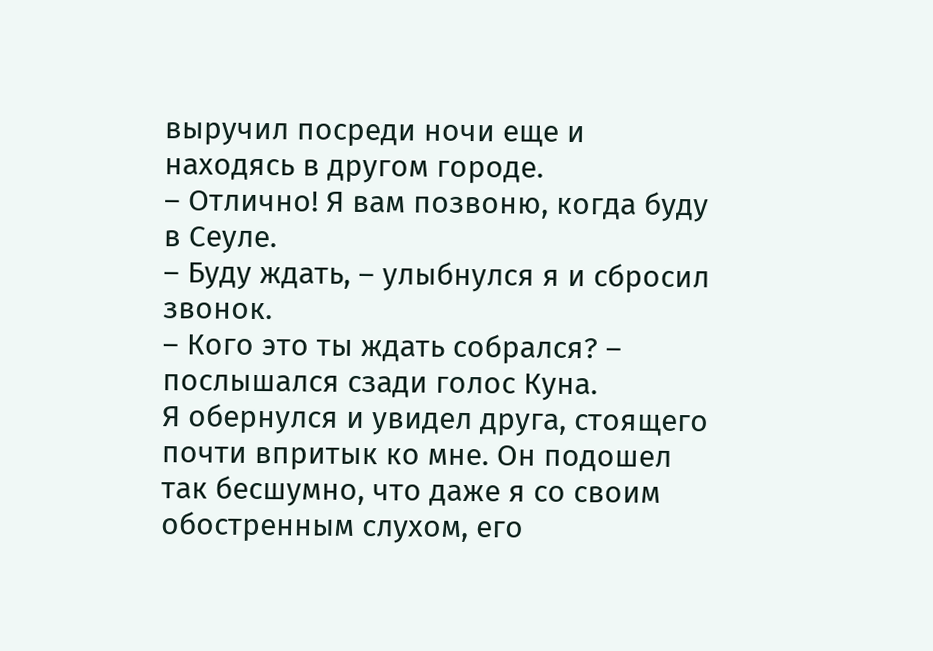выручил посреди ночи еще и находясь в другом городе.
– Отлично! Я вам позвоню, когда буду в Сеуле.
– Буду ждать, – улыбнулся я и сбросил звонок.
– Кого это ты ждать собрался? – послышался сзади голос Куна.
Я обернулся и увидел друга, стоящего почти впритык ко мне. Он подошел так бесшумно, что даже я со своим обостренным слухом, его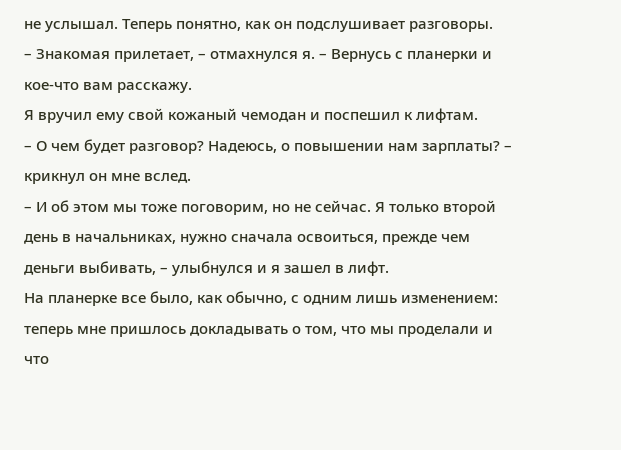не услышал. Теперь понятно, как он подслушивает разговоры.
– Знакомая прилетает, – отмахнулся я. – Вернусь с планерки и кое-что вам расскажу.
Я вручил ему свой кожаный чемодан и поспешил к лифтам.
– О чем будет разговор? Надеюсь, о повышении нам зарплаты? – крикнул он мне вслед.
– И об этом мы тоже поговорим, но не сейчас. Я только второй день в начальниках, нужно сначала освоиться, прежде чем деньги выбивать, – улыбнулся и я зашел в лифт.
На планерке все было, как обычно, с одним лишь изменением: теперь мне пришлось докладывать о том, что мы проделали и что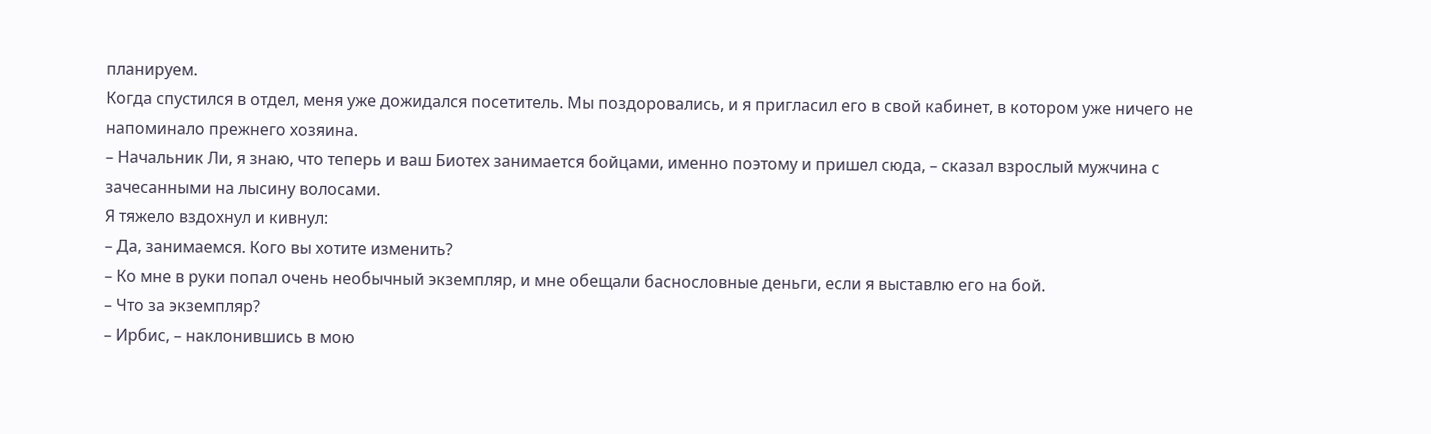планируем.
Когда спустился в отдел, меня уже дожидался посетитель. Мы поздоровались, и я пригласил его в свой кабинет, в котором уже ничего не напоминало прежнего хозяина.
– Начальник Ли, я знаю, что теперь и ваш Биотех занимается бойцами, именно поэтому и пришел сюда, – сказал взрослый мужчина с зачесанными на лысину волосами.
Я тяжело вздохнул и кивнул:
– Да, занимаемся. Кого вы хотите изменить?
– Ко мне в руки попал очень необычный экземпляр, и мне обещали баснословные деньги, если я выставлю его на бой.
– Что за экземпляр?
– Ирбис, – наклонившись в мою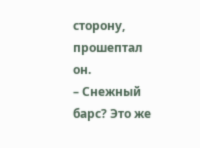сторону, прошептал он.
– Снежный барс? Это же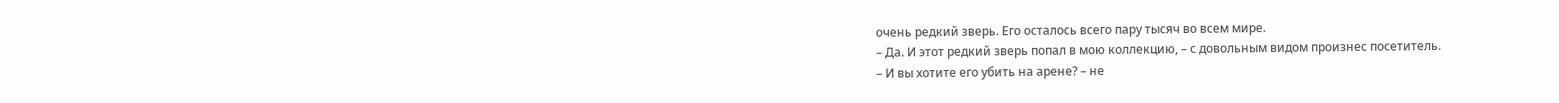очень редкий зверь. Его осталось всего пару тысяч во всем мире.
– Да. И этот редкий зверь попал в мою коллекцию, – с довольным видом произнес посетитель.
– И вы хотите его убить на арене? – не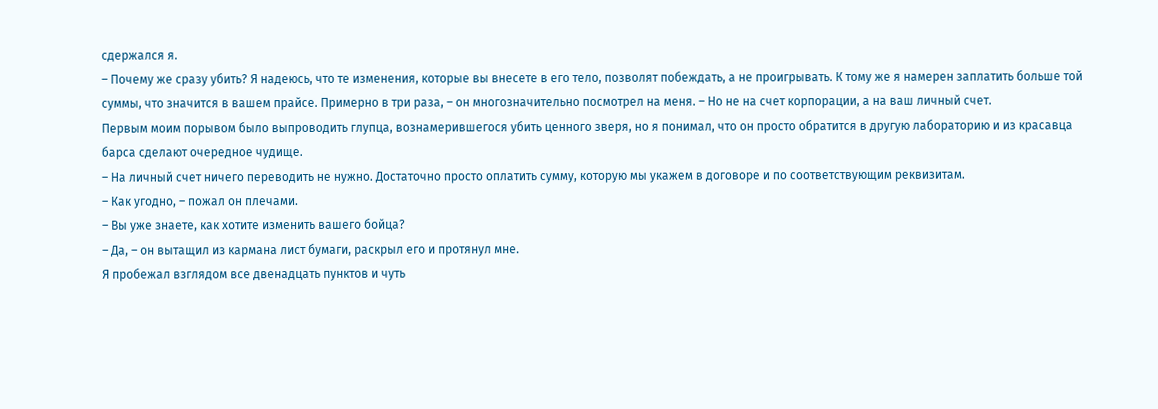сдержался я.
– Почему же сразу убить? Я надеюсь, что те изменения, которые вы внесете в его тело, позволят побеждать, а не проигрывать. К тому же я намерен заплатить больше той суммы, что значится в вашем прайсе. Примерно в три раза, – он многозначительно посмотрел на меня. – Но не на счет корпорации, а на ваш личный счет.
Первым моим порывом было выпроводить глупца, вознамерившегося убить ценного зверя, но я понимал, что он просто обратится в другую лабораторию и из красавца барса сделают очередное чудище.
– На личный счет ничего переводить не нужно. Достаточно просто оплатить сумму, которую мы укажем в договоре и по соответствующим реквизитам.
– Как угодно, – пожал он плечами.
– Вы уже знаете, как хотите изменить вашего бойца?
– Да, – он вытащил из кармана лист бумаги, раскрыл его и протянул мне.
Я пробежал взглядом все двенадцать пунктов и чуть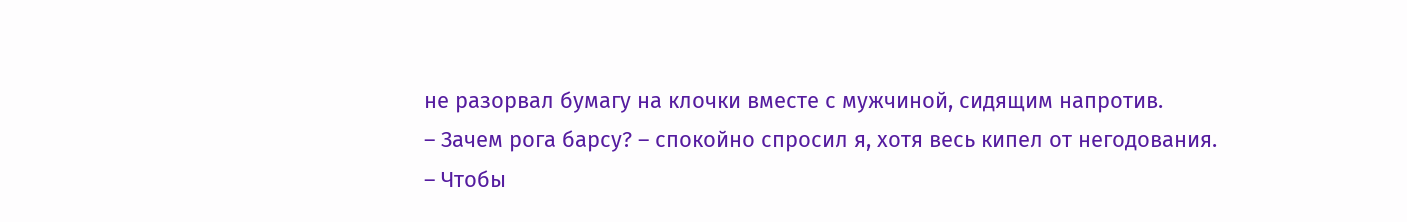не разорвал бумагу на клочки вместе с мужчиной, сидящим напротив.
– Зачем рога барсу? – спокойно спросил я, хотя весь кипел от негодования.
– Чтобы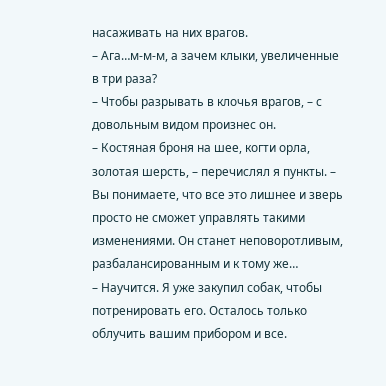насаживать на них врагов.
– Ага…м-м-м, а зачем клыки, увеличенные в три раза?
– Чтобы разрывать в клочья врагов, – с довольным видом произнес он.
– Костяная броня на шее, когти орла, золотая шерсть, – перечислял я пункты. – Вы понимаете, что все это лишнее и зверь просто не сможет управлять такими изменениями. Он станет неповоротливым, разбалансированным и к тому же…
– Научится. Я уже закупил собак, чтобы потренировать его. Осталось только облучить вашим прибором и все.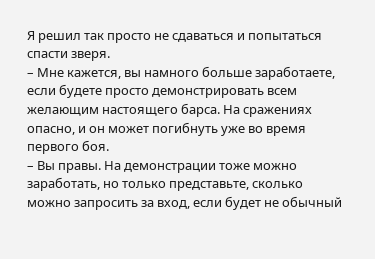Я решил так просто не сдаваться и попытаться спасти зверя.
– Мне кажется, вы намного больше заработаете, если будете просто демонстрировать всем желающим настоящего барса. На сражениях опасно, и он может погибнуть уже во время первого боя.
– Вы правы. На демонстрации тоже можно заработать, но только представьте, сколько можно запросить за вход, если будет не обычный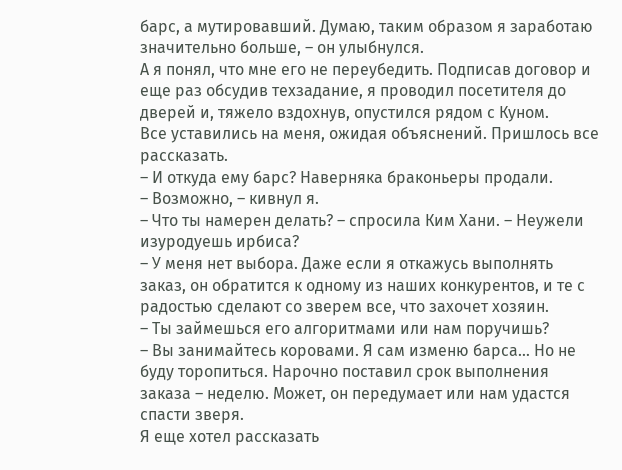барс, а мутировавший. Думаю, таким образом я заработаю значительно больше, – он улыбнулся.
А я понял, что мне его не переубедить. Подписав договор и еще раз обсудив техзадание, я проводил посетителя до дверей и, тяжело вздохнув, опустился рядом с Куном.
Все уставились на меня, ожидая объяснений. Пришлось все рассказать.
– И откуда ему барс? Наверняка браконьеры продали.
– Возможно, – кивнул я.
– Что ты намерен делать? – спросила Ким Хани. – Неужели изуродуешь ирбиса?
– У меня нет выбора. Даже если я откажусь выполнять заказ, он обратится к одному из наших конкурентов, и те с радостью сделают со зверем все, что захочет хозяин.
– Ты займешься его алгоритмами или нам поручишь?
– Вы занимайтесь коровами. Я сам изменю барса… Но не буду торопиться. Нарочно поставил срок выполнения заказа – неделю. Может, он передумает или нам удастся спасти зверя.
Я еще хотел рассказать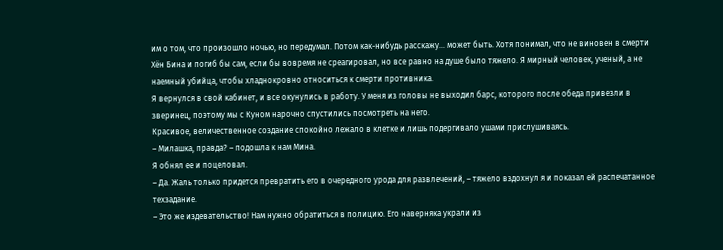им о том, что произошло ночью, но передумал. Потом как-нибудь расскажу… может быть. Хотя понимал, что не виновен в смерти Хён Бина и погиб бы сам, если бы вовремя не среагировал, но все равно на душе было тяжело. Я мирный человек, ученый, а не наемный убийца, чтобы хладнокровно относиться к смерти противника.
Я вернулся в свой кабинет, и все окунулись в работу. У меня из головы не выходил барс, которого после обеда привезли в зверинец, поэтому мы с Куном нарочно спустились посмотреть на него.
Красивое, величественное создание спокойно лежало в клетке и лишь подергивало ушами прислушиваясь.
– Милашка, правда? – подошла к нам Мина.
Я обнял ее и поцеловал.
– Да. Жаль только придется превратить его в очередного урода для развлечений, – тяжело вздохнул я и показал ей распечатанное техзадание.
– Это же издевательство! Нам нужно обратиться в полицию. Его наверняка украли из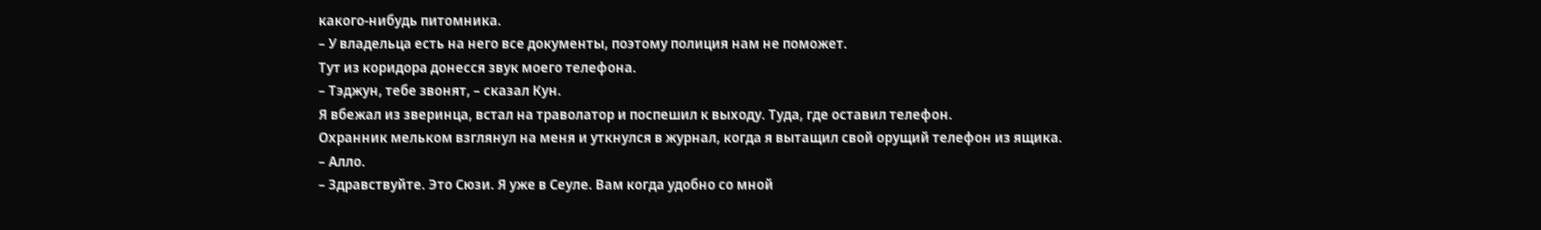какого-нибудь питомника.
– У владельца есть на него все документы, поэтому полиция нам не поможет.
Тут из коридора донесся звук моего телефона.
– Тэджун, тебе звонят, – сказал Кун.
Я вбежал из зверинца, встал на траволатор и поспешил к выходу. Туда, где оставил телефон.
Охранник мельком взглянул на меня и уткнулся в журнал, когда я вытащил свой орущий телефон из ящика.
– Алло.
– Здравствуйте. Это Сюзи. Я уже в Сеуле. Вам когда удобно со мной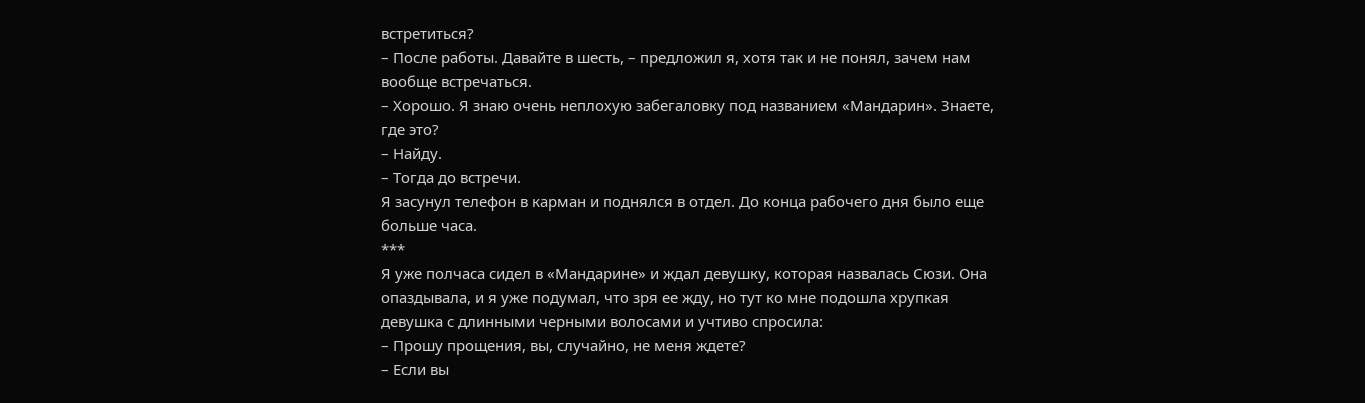встретиться?
– После работы. Давайте в шесть, – предложил я, хотя так и не понял, зачем нам вообще встречаться.
– Хорошо. Я знаю очень неплохую забегаловку под названием «Мандарин». Знаете, где это?
– Найду.
– Тогда до встречи.
Я засунул телефон в карман и поднялся в отдел. До конца рабочего дня было еще больше часа.
***
Я уже полчаса сидел в «Мандарине» и ждал девушку, которая назвалась Сюзи. Она опаздывала, и я уже подумал, что зря ее жду, но тут ко мне подошла хрупкая девушка с длинными черными волосами и учтиво спросила:
– Прошу прощения, вы, случайно, не меня ждете?
– Если вы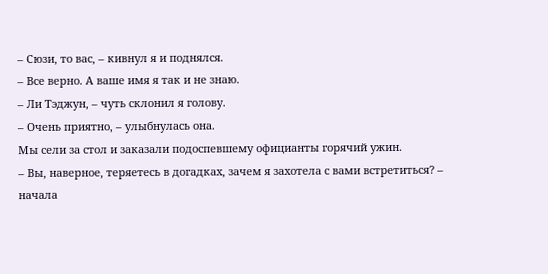– Сюзи, то вас, – кивнул я и поднялся.
– Все верно. А ваше имя я так и не знаю.
– Ли Тэджун, – чуть склонил я голову.
– Очень приятно, – улыбнулась она.
Мы сели за стол и заказали подоспевшему официанты горячий ужин.
– Вы, наверное, теряетесь в догадках, зачем я захотела с вами встретиться? – начала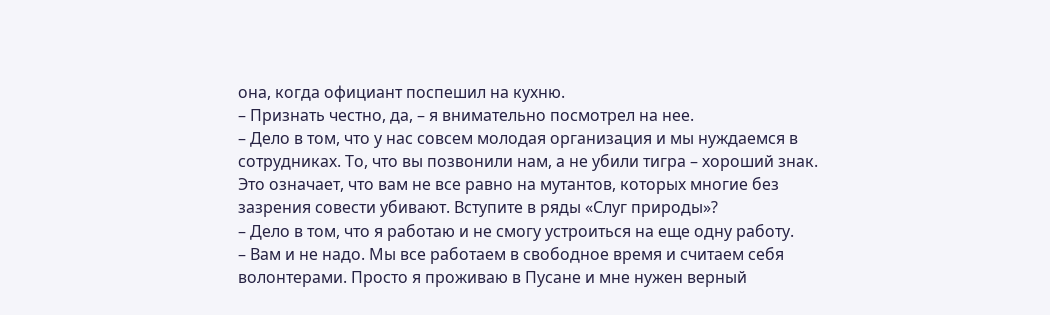она, когда официант поспешил на кухню.
– Признать честно, да, – я внимательно посмотрел на нее.
– Дело в том, что у нас совсем молодая организация и мы нуждаемся в сотрудниках. То, что вы позвонили нам, а не убили тигра – хороший знак. Это означает, что вам не все равно на мутантов, которых многие без зазрения совести убивают. Вступите в ряды «Слуг природы»?
– Дело в том, что я работаю и не смогу устроиться на еще одну работу.
– Вам и не надо. Мы все работаем в свободное время и считаем себя волонтерами. Просто я проживаю в Пусане и мне нужен верный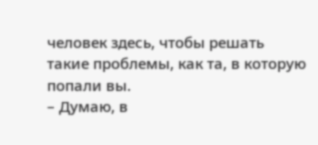человек здесь, чтобы решать такие проблемы, как та, в которую попали вы.
– Думаю, в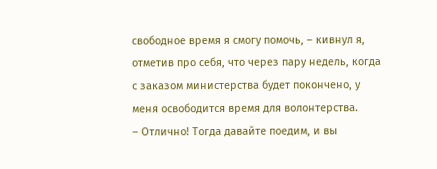свободное время я смогу помочь, – кивнул я, отметив про себя, что через пару недель, когда с заказом министерства будет покончено, у меня освободится время для волонтерства.
– Отлично! Тогда давайте поедим, и вы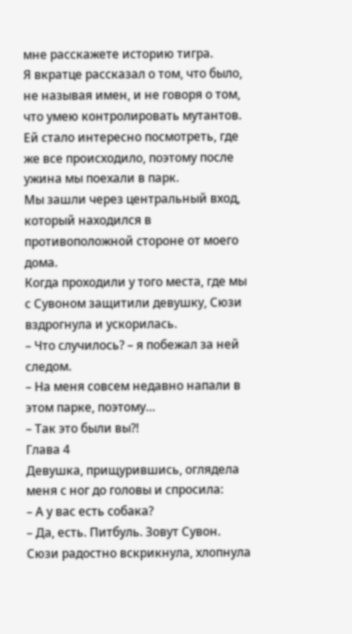мне расскажете историю тигра.
Я вкратце рассказал о том, что было, не называя имен, и не говоря о том, что умею контролировать мутантов. Ей стало интересно посмотреть, где же все происходило, поэтому после ужина мы поехали в парк.
Мы зашли через центральный вход, который находился в противоположной стороне от моего дома.
Когда проходили у того места, где мы с Сувоном защитили девушку, Сюзи вздрогнула и ускорилась.
– Что случилось? – я побежал за ней следом.
– На меня совсем недавно напали в этом парке, поэтому…
– Так это были вы?!
Глава 4
Девушка, прищурившись, оглядела меня с ног до головы и спросила:
– А у вас есть собака?
– Да, есть. Питбуль. Зовут Сувон.
Сюзи радостно вскрикнула, хлопнула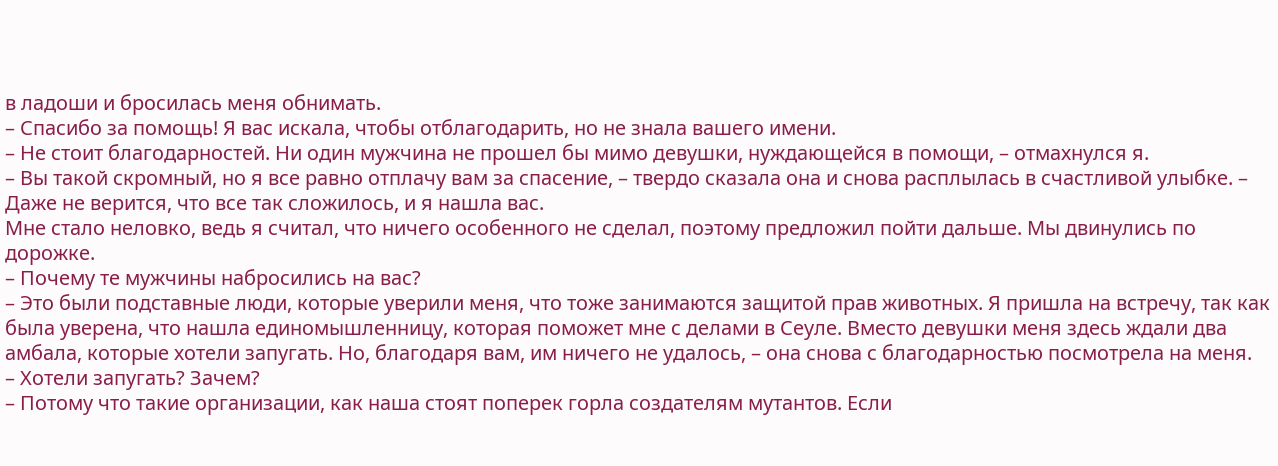в ладоши и бросилась меня обнимать.
– Спасибо за помощь! Я вас искала, чтобы отблагодарить, но не знала вашего имени.
– Не стоит благодарностей. Ни один мужчина не прошел бы мимо девушки, нуждающейся в помощи, – отмахнулся я.
– Вы такой скромный, но я все равно отплачу вам за спасение, – твердо сказала она и снова расплылась в счастливой улыбке. – Даже не верится, что все так сложилось, и я нашла вас.
Мне стало неловко, ведь я считал, что ничего особенного не сделал, поэтому предложил пойти дальше. Мы двинулись по дорожке.
– Почему те мужчины набросились на вас?
– Это были подставные люди, которые уверили меня, что тоже занимаются защитой прав животных. Я пришла на встречу, так как была уверена, что нашла единомышленницу, которая поможет мне с делами в Сеуле. Вместо девушки меня здесь ждали два амбала, которые хотели запугать. Но, благодаря вам, им ничего не удалось, – она снова с благодарностью посмотрела на меня.
– Хотели запугать? Зачем?
– Потому что такие организации, как наша стоят поперек горла создателям мутантов. Если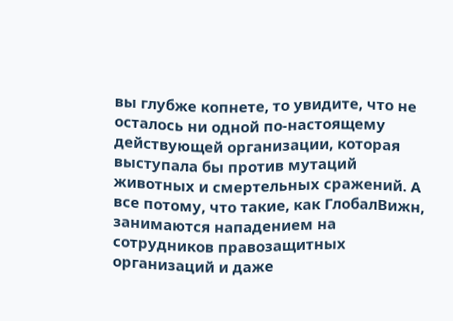вы глубже копнете, то увидите, что не осталось ни одной по-настоящему действующей организации, которая выступала бы против мутаций животных и смертельных сражений. А все потому, что такие, как ГлобалВижн, занимаются нападением на сотрудников правозащитных организаций и даже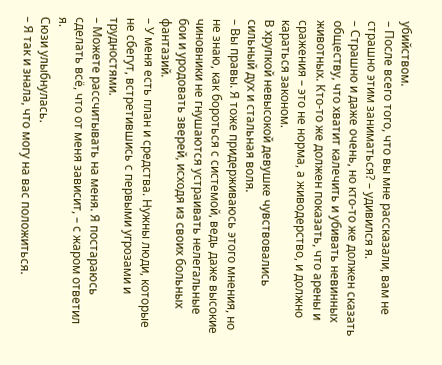убийством.
– После всего того, что вы мне рассказали, вам не страшно этим заниматься? – удивился я.
– Страшно и даже очень, но кто-то же должен сказать обществу, что хватит калечить и убивать невинных животных. Кто-то же должен показать, что арены и сражения – это не норма, а живодерство, и должно караться законом.
В хрупкой невысокой девушке чувствовались сильный дух и стальная воля.
– Вы правы. Я тоже придерживаюсь этого мнения, но не знаю, как бороться с системой, ведь даже высокие чиновники не гнушаются устраивать нелегальные бои и уродовать зверей, исходя из своих больных фантазий.
– У меня есть план и средства. Нужны люди, которые не сбегут, встретившись с первыми угрозами и трудностями.
– Можете рассчитывать на меня. Я постараюсь сделать всё, что от меня зависит, – с жаром ответил я.
Сюзи улыбнулась.
– Я так и знала, что могу на вас положиться.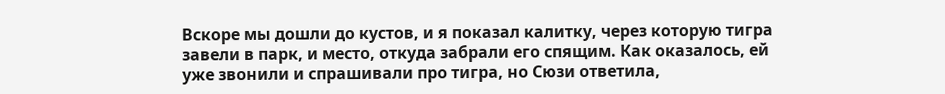Вскоре мы дошли до кустов, и я показал калитку, через которую тигра завели в парк, и место, откуда забрали его спящим. Как оказалось, ей уже звонили и спрашивали про тигра, но Сюзи ответила,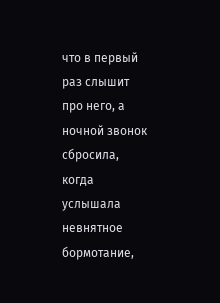что в первый раз слышит про него, а ночной звонок сбросила, когда услышала невнятное бормотание,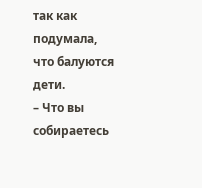так как подумала, что балуются дети.
– Что вы собираетесь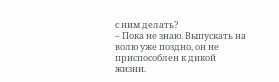с ним делать?
– Пока не знаю. Выпускать на волю уже поздно, он не приспособлен к дикой жизни.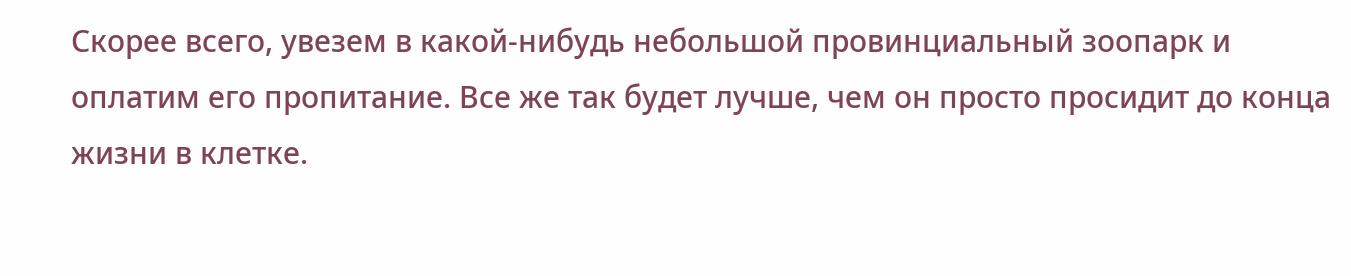Скорее всего, увезем в какой-нибудь небольшой провинциальный зоопарк и оплатим его пропитание. Все же так будет лучше, чем он просто просидит до конца жизни в клетке.